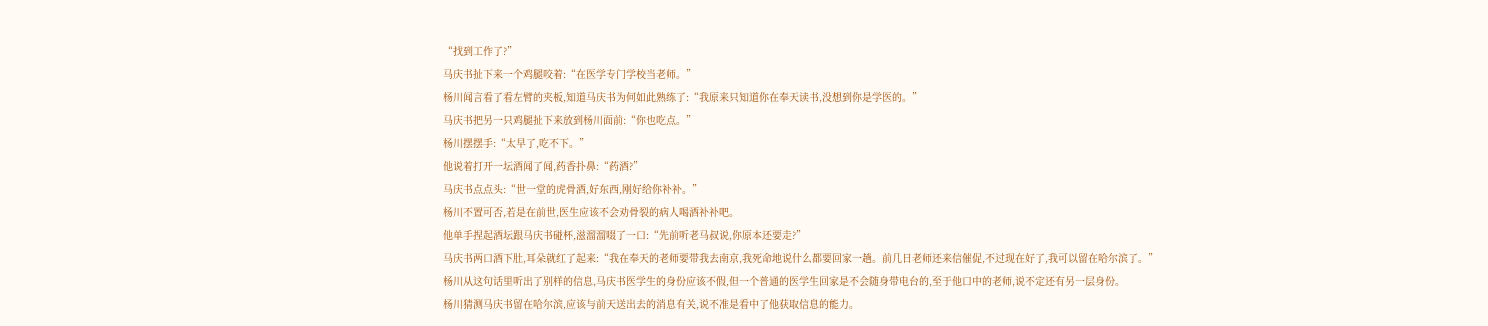“找到工作了?”
马庆书扯下来一个鸡腿咬着:“在医学专门学校当老师。”
杨川闻言看了看左臂的夹板,知道马庆书为何如此熟练了:“我原来只知道你在奉天读书,没想到你是学医的。”
马庆书把另一只鸡腿扯下来放到杨川面前:“你也吃点。”
杨川摆摆手:“太早了,吃不下。”
他说着打开一坛酒闻了闻,药香扑鼻:“药酒?”
马庆书点点头:“世一堂的虎骨酒,好东西,刚好给你补补。”
杨川不置可否,若是在前世,医生应该不会劝骨裂的病人喝酒补补吧。
他单手捏起酒坛跟马庆书碰杯,滋溜溜啜了一口:“先前听老马叔说,你原本还要走?”
马庆书两口酒下肚,耳朵就红了起来:“我在奉天的老师要带我去南京,我死命地说什么都要回家一趟。前几日老师还来信催促,不过现在好了,我可以留在哈尔滨了。”
杨川从这句话里听出了别样的信息,马庆书医学生的身份应该不假,但一个普通的医学生回家是不会随身带电台的,至于他口中的老师,说不定还有另一层身份。
杨川猜测马庆书留在哈尔滨,应该与前天送出去的消息有关,说不准是看中了他获取信息的能力。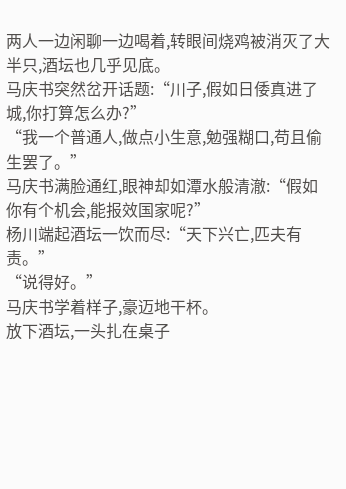两人一边闲聊一边喝着,转眼间烧鸡被消灭了大半只,酒坛也几乎见底。
马庆书突然岔开话题:“川子,假如日倭真进了城,你打算怎么办?”
“我一个普通人,做点小生意,勉强糊口,苟且偷生罢了。”
马庆书满脸通红,眼神却如潭水般清澈:“假如你有个机会,能报效国家呢?”
杨川端起酒坛一饮而尽:“天下兴亡,匹夫有责。”
“说得好。”
马庆书学着样子,豪迈地干杯。
放下酒坛,一头扎在桌子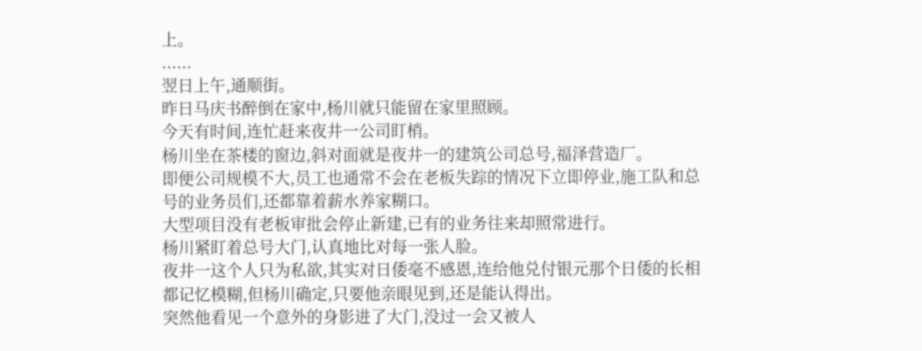上。
......
翌日上午,通顺街。
昨日马庆书醉倒在家中,杨川就只能留在家里照顾。
今天有时间,连忙赶来夜井一公司盯梢。
杨川坐在茶楼的窗边,斜对面就是夜井一的建筑公司总号,福泽营造厂。
即便公司规模不大,员工也通常不会在老板失踪的情况下立即停业,施工队和总号的业务员们,还都靠着薪水养家糊口。
大型项目没有老板审批会停止新建,已有的业务往来却照常进行。
杨川紧盯着总号大门,认真地比对每一张人脸。
夜井一这个人只为私欲,其实对日倭毫不感恩,连给他兑付银元那个日倭的长相都记忆模糊,但杨川确定,只要他亲眼见到,还是能认得出。
突然他看见一个意外的身影进了大门,没过一会又被人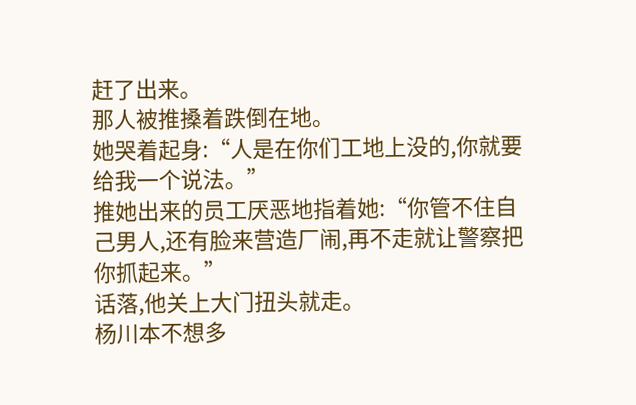赶了出来。
那人被推搡着跌倒在地。
她哭着起身:“人是在你们工地上没的,你就要给我一个说法。”
推她出来的员工厌恶地指着她:“你管不住自己男人,还有脸来营造厂闹,再不走就让警察把你抓起来。”
话落,他关上大门扭头就走。
杨川本不想多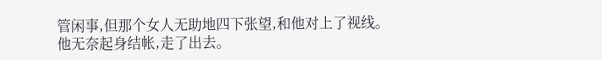管闲事,但那个女人无助地四下张望,和他对上了视线。
他无奈起身结帐,走了出去。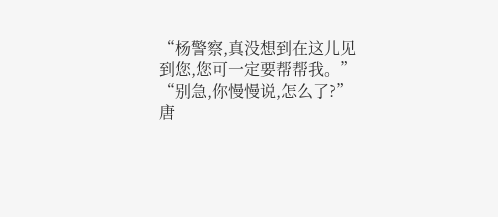“杨警察,真没想到在这儿见到您,您可一定要帮帮我。”
“别急,你慢慢说,怎么了?”
唐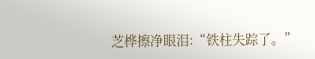芝桦擦净眼泪:“铁柱失踪了。”